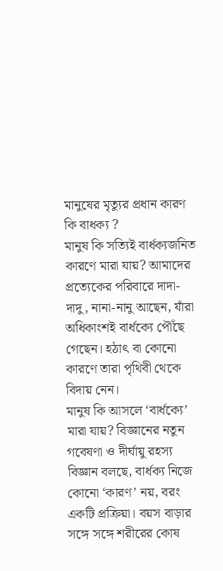মানুষের মৃত্যুর প্রধান কারণ কি বাধক্য ?
মানুষ কি সত্যিই বার্ধক্যজনিত কারণে মারা যায়? আমাদের প্রত্যেকের পরিবারে দাদা-দাদু, নানা-নানু আছেন, যাঁরা অধিকাংশই বার্ধক্যে পৌঁছে গেছেন। হঠাৎ বা কোনো কারণে তারা পৃথিবী থেকে বিদায় নেন।
মানুষ কি আসলে ‘বার্ধক্যে’ মারা যায়? বিজ্ঞানের নতুন গবেষণা ও দীর্ঘায়ু রহস্য
বিজ্ঞান বলছে, বার্ধক্য নিজে কোনো ‘কারণ’ নয়, বরং একটি প্রক্রিয়া। বয়স বাড়ার সঙ্গে সঙ্গে শরীরের কোষ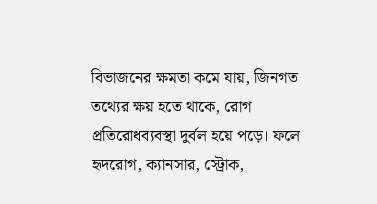বিভাজনের ক্ষমতা কমে যায়, জিনগত তথ্যের ক্ষয় হতে থাকে, রোগ প্রতিরোধব্যবস্থা দুর্বল হয়ে পড়ে। ফলে হৃদরোগ, ক্যানসার, স্ট্রোক,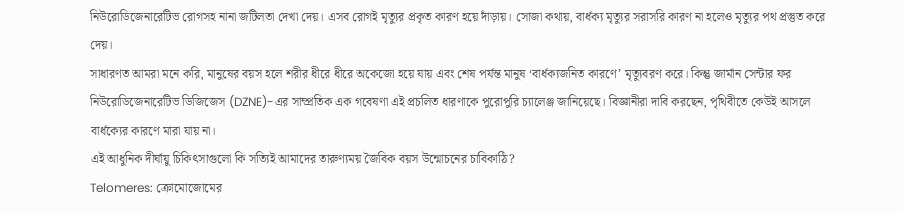নিউরোডিজেনারেটিভ রোগসহ নানা জটিলতা দেখা দেয়। এসব রোগই মৃত্যুর প্রকৃত কারণ হয়ে দাঁড়ায়। সোজা কথায়, বার্ধক্য মৃত্যুর সরাসরি কারণ না হলেও মৃত্যুর পথ প্রস্তুত করে দেয়।
সাধারণত আমরা মনে করি, মানুষের বয়স হলে শরীর ধীরে ধীরে অকেজো হয়ে যায় এবং শেষ পর্যন্ত মানুষ ‘বার্ধক্যজনিত কারণে’ মৃত্যুবরণ করে। কিন্তু জার্মান সেন্টার ফর নিউরোডিজেনারেটিভ ডিজিজেস (DZNE)-এর সাম্প্রতিক এক গবেষণা এই প্রচলিত ধারণাকে পুরোপুরি চ্যালেঞ্জ জানিয়েছে। বিজ্ঞানীরা দাবি করছেন, পৃথিবীতে কেউই আসলে বার্ধক্যের কারণে মারা যায় না।
এই আধুনিক দীর্ঘায়ু চিকিৎসাগুলো কি সত্যিই আমাদের তারুণ্যময় জৈবিক বয়স উন্মোচনের চাবিকাঠি?
Telomeres: ক্রোমোজোমের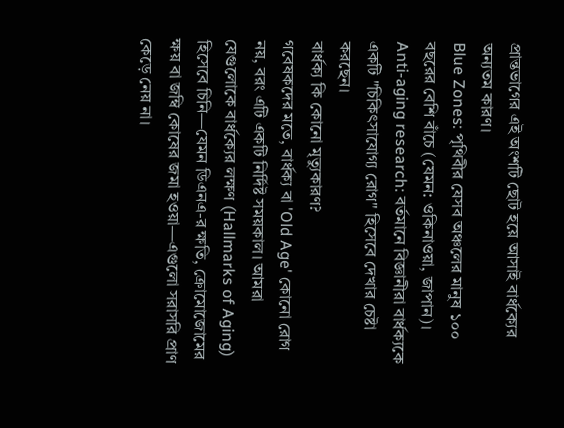প্রান্তভাগের এই অংশটি ছোট হয়ে আসাই বার্ধক্যের অন্যতম কারণ।
Blue Zones: পৃথিবীর যেসব অঞ্চলের মানুষ ১০০ বছরের বেশি বাঁচে (যেমন: ওকিনাওয়া, জাপান)।
Anti-aging research: বর্তমানে বিজ্ঞানীরা বার্ধক্যকে একটি "চিকিৎসাযোগ্য রোগ" হিসেবে দেখার চেষ্টা করছেন।
বার্ধক্য কি কোনো মৃত্যুকারণ?
গবেষকদের মতে, বার্ধক্য বা 'Old Age' কোনো রোগ নয়, বরং এটি একটি নির্দিষ্ট সময়কাল। আমরা যেগুলোকে বার্ধক্যের লক্ষণ (Hallmarks of Aging) হিসেবে চিনি—যেমন ডিএনএ-র ক্ষতি, ক্রোমোজোমের ক্ষয় বা জম্বি কোষের জমা হওয়া—এগুলো সরাসরি প্রাণ কেড়ে নেয় না।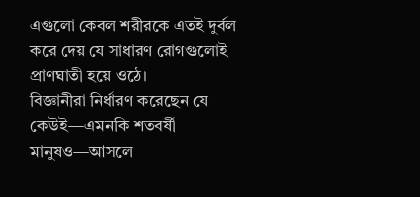এগুলো কেবল শরীরকে এতই দুর্বল করে দেয় যে সাধারণ রোগগুলোই প্রাণঘাতী হয়ে ওঠে।
বিজ্ঞানীরা নির্ধারণ করেছেন যে কেউই—এমনকি শতবর্ষী মানুষও—আসলে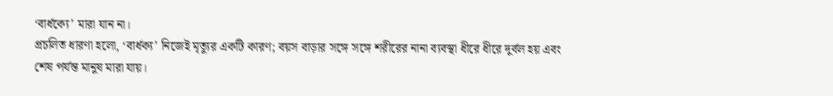‘বার্ধক্যে’ মারা যান না।
প্রচলিত ধারণা হলো, ‘বার্ধক্য’ নিজেই মৃত্যুর একটি কারণ; বয়স বাড়ার সঙ্গে সঙ্গে শরীরের নানা ব্যবস্থা ধীরে ধীরে দুর্বল হয় এবং শেষ পর্যন্ত মানুষ মারা যায়।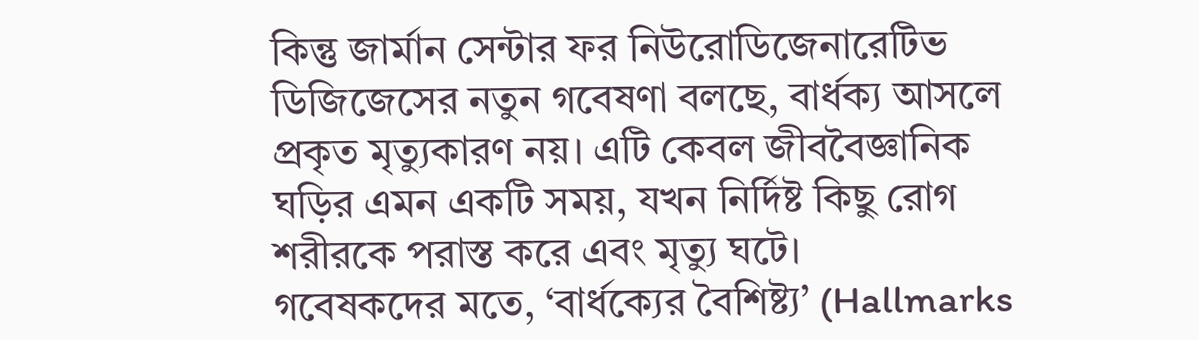কিন্তু জার্মান সেন্টার ফর নিউরোডিজেনারেটিভ ডিজিজেসের নতুন গবেষণা বলছে, বার্ধক্য আসলে প্রকৃত মৃত্যুকারণ নয়। এটি কেবল জীববৈজ্ঞানিক ঘড়ির এমন একটি সময়, যখন নির্দিষ্ট কিছু রোগ শরীরকে পরাস্ত করে এবং মৃত্যু ঘটে।
গবেষকদের মতে, ‘বার্ধক্যের বৈশিষ্ট্য’ (Hallmarks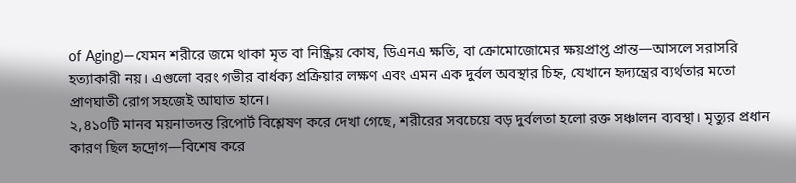of Aging)—যেমন শরীরে জমে থাকা মৃত বা নিষ্ক্রিয় কোষ, ডিএনএ ক্ষতি, বা ক্রোমোজোমের ক্ষয়প্রাপ্ত প্রান্ত—আসলে সরাসরি হত্যাকারী নয়। এগুলো বরং গভীর বার্ধক্য প্রক্রিয়ার লক্ষণ এবং এমন এক দুর্বল অবস্থার চিহ্ন, যেখানে হৃদ্যন্ত্রের ব্যর্থতার মতো প্রাণঘাতী রোগ সহজেই আঘাত হানে।
২,৪১০টি মানব ময়নাতদন্ত রিপোর্ট বিশ্লেষণ করে দেখা গেছে, শরীরের সবচেয়ে বড় দুর্বলতা হলো রক্ত সঞ্চালন ব্যবস্থা। মৃত্যুর প্রধান কারণ ছিল হৃদ্রোগ—বিশেষ করে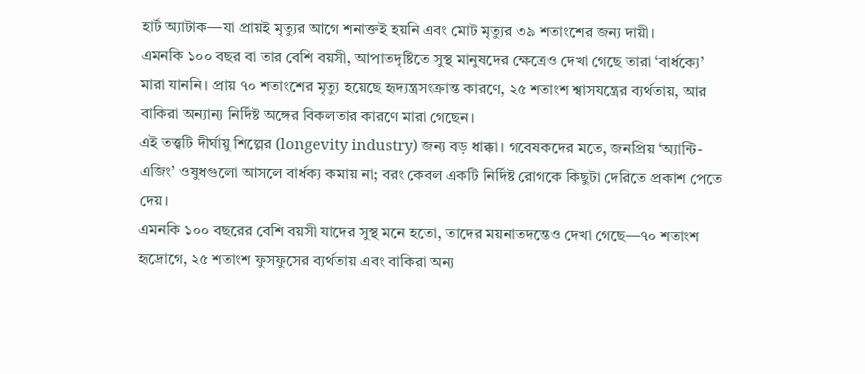হার্ট অ্যাটাক—যা প্রায়ই মৃত্যুর আগে শনাক্তই হয়নি এবং মোট মৃত্যুর ৩৯ শতাংশের জন্য দায়ী।
এমনকি ১০০ বছর বা তার বেশি বয়সী, আপাতদৃষ্টিতে সুস্থ মানুষদের ক্ষেত্রেও দেখা গেছে তারা ‘বার্ধক্যে’ মারা যাননি। প্রায় ৭০ শতাংশের মৃত্যু হয়েছে হৃদ্যন্ত্রসংক্রান্ত কারণে, ২৫ শতাংশ শ্বাসযন্ত্রের ব্যর্থতায়, আর বাকিরা অন্যান্য নির্দিষ্ট অঙ্গের বিকলতার কারণে মারা গেছেন।
এই তত্ত্বটি দীর্ঘায়ু শিল্পের (longevity industry) জন্য বড় ধাক্কা। গবেষকদের মতে, জনপ্রিয় ‘অ্যান্টি-এজিং’ ওষুধগুলো আসলে বার্ধক্য কমায় না; বরং কেবল একটি নির্দিষ্ট রোগকে কিছুটা দেরিতে প্রকাশ পেতে দেয়।
এমনকি ১০০ বছরের বেশি বয়সী যাদের সুস্থ মনে হতো, তাদের ময়নাতদন্তেও দেখা গেছে—৭০ শতাংশ হৃদ্রোগে, ২৫ শতাংশ ফুসফুসের ব্যর্থতায় এবং বাকিরা অন্য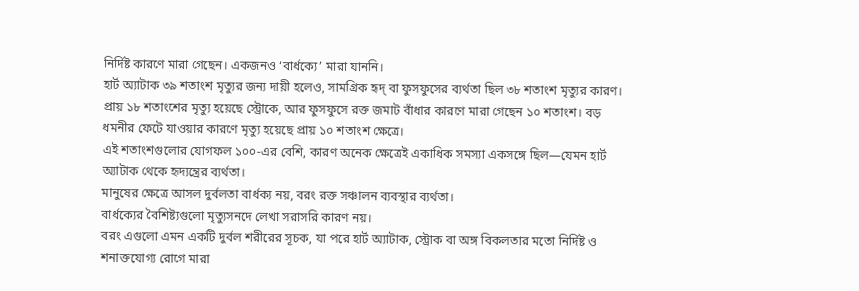নির্দিষ্ট কারণে মারা গেছেন। একজনও ‘বার্ধক্যে’ মারা যাননি।
হার্ট অ্যাটাক ৩৯ শতাংশ মৃত্যুর জন্য দায়ী হলেও, সামগ্রিক হৃদ্ বা ফুসফুসের ব্যর্থতা ছিল ৩৮ শতাংশ মৃত্যুর কারণ। প্রায় ১৮ শতাংশের মৃত্যু হয়েছে স্ট্রোকে, আর ফুসফুসে রক্ত জমাট বাঁধার কারণে মারা গেছেন ১০ শতাংশ। বড় ধমনীর ফেটে যাওয়ার কারণে মৃত্যু হয়েছে প্রায় ১০ শতাংশ ক্ষেত্রে।
এই শতাংশগুলোর যোগফল ১০০-এর বেশি, কারণ অনেক ক্ষেত্রেই একাধিক সমস্যা একসঙ্গে ছিল—যেমন হার্ট অ্যাটাক থেকে হৃদ্যন্ত্রের ব্যর্থতা।
মানুষের ক্ষেত্রে আসল দুর্বলতা বার্ধক্য নয়, বরং রক্ত সঞ্চালন ব্যবস্থার ব্যর্থতা।
বার্ধক্যের বৈশিষ্ট্যগুলো মৃত্যুসনদে লেখা সরাসরি কারণ নয়।
বরং এগুলো এমন একটি দুর্বল শরীরের সূচক, যা পরে হার্ট অ্যাটাক, স্ট্রোক বা অঙ্গ বিকলতার মতো নির্দিষ্ট ও শনাক্তযোগ্য রোগে মারা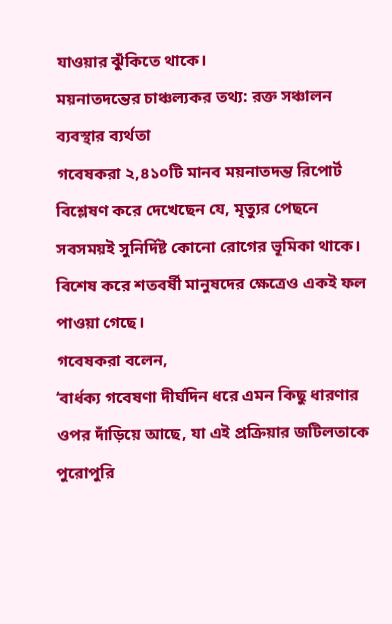যাওয়ার ঝুঁকিতে থাকে।
ময়নাতদন্তের চাঞ্চল্যকর তথ্য: রক্ত সঞ্চালন ব্যবস্থার ব্যর্থতা
গবেষকরা ২,৪১০টি মানব ময়নাতদন্ত রিপোর্ট বিশ্লেষণ করে দেখেছেন যে, মৃত্যুর পেছনে সবসময়ই সুনির্দিষ্ট কোনো রোগের ভূমিকা থাকে। বিশেষ করে শতবর্ষী মানুষদের ক্ষেত্রেও একই ফল পাওয়া গেছে।
গবেষকরা বলেন,
‘বার্ধক্য গবেষণা দীর্ঘদিন ধরে এমন কিছু ধারণার ওপর দাঁড়িয়ে আছে, যা এই প্রক্রিয়ার জটিলতাকে পুরোপুরি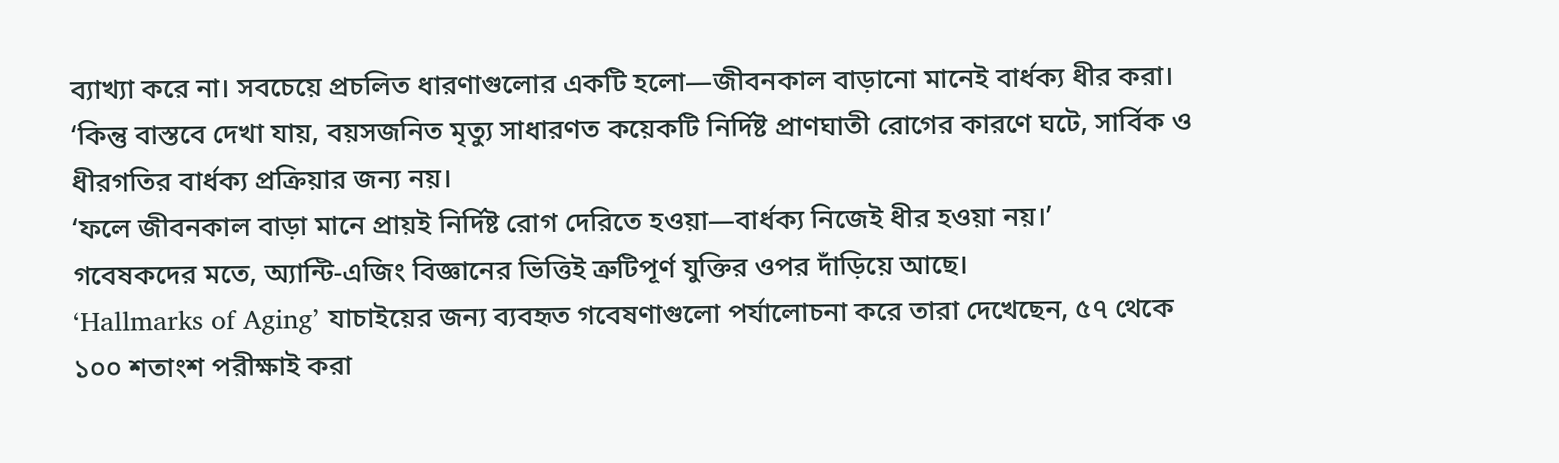ব্যাখ্যা করে না। সবচেয়ে প্রচলিত ধারণাগুলোর একটি হলো—জীবনকাল বাড়ানো মানেই বার্ধক্য ধীর করা।
‘কিন্তু বাস্তবে দেখা যায়, বয়সজনিত মৃত্যু সাধারণত কয়েকটি নির্দিষ্ট প্রাণঘাতী রোগের কারণে ঘটে, সার্বিক ও ধীরগতির বার্ধক্য প্রক্রিয়ার জন্য নয়।
‘ফলে জীবনকাল বাড়া মানে প্রায়ই নির্দিষ্ট রোগ দেরিতে হওয়া—বার্ধক্য নিজেই ধীর হওয়া নয়।’
গবেষকদের মতে, অ্যান্টি-এজিং বিজ্ঞানের ভিত্তিই ত্রুটিপূর্ণ যুক্তির ওপর দাঁড়িয়ে আছে।
‘Hallmarks of Aging’ যাচাইয়ের জন্য ব্যবহৃত গবেষণাগুলো পর্যালোচনা করে তারা দেখেছেন, ৫৭ থেকে ১০০ শতাংশ পরীক্ষাই করা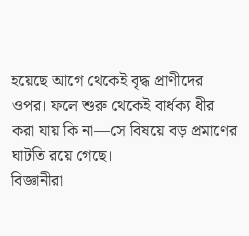হয়েছে আগে থেকেই বৃদ্ধ প্রাণীদের ওপর। ফলে শুরু থেকেই বার্ধক্য ধীর করা যায় কি না—সে বিষয়ে বড় প্রমাণের ঘাটতি রয়ে গেছে।
বিজ্ঞানীরা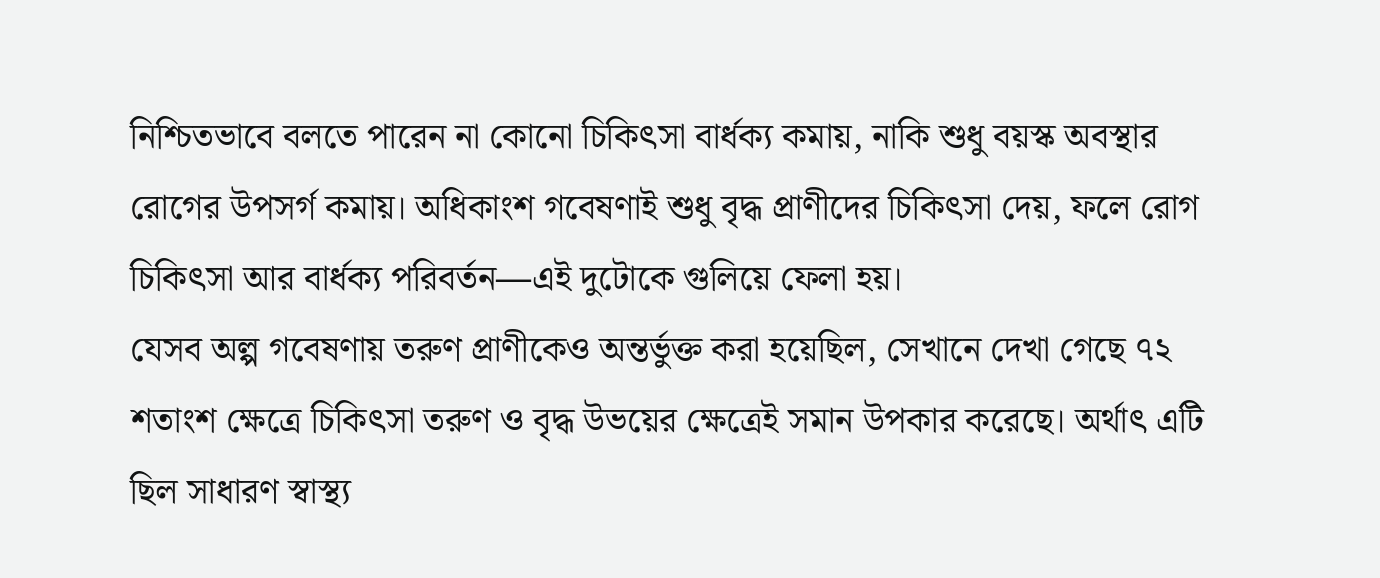নিশ্চিতভাবে বলতে পারেন না কোনো চিকিৎসা বার্ধক্য কমায়, নাকি শুধু বয়স্ক অবস্থার রোগের উপসর্গ কমায়। অধিকাংশ গবেষণাই শুধু বৃদ্ধ প্রাণীদের চিকিৎসা দেয়, ফলে রোগ চিকিৎসা আর বার্ধক্য পরিবর্তন—এই দুটোকে গুলিয়ে ফেলা হয়।
যেসব অল্প গবেষণায় তরুণ প্রাণীকেও অন্তর্ভুক্ত করা হয়েছিল, সেখানে দেখা গেছে ৭২ শতাংশ ক্ষেত্রে চিকিৎসা তরুণ ও বৃদ্ধ উভয়ের ক্ষেত্রেই সমান উপকার করেছে। অর্থাৎ এটি ছিল সাধারণ স্বাস্থ্য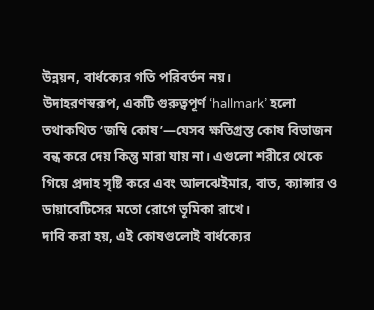উন্নয়ন, বার্ধক্যের গতি পরিবর্তন নয়।
উদাহরণস্বরূপ, একটি গুরুত্বপূর্ণ ‘hallmark’ হলো তথাকথিত ‘জম্বি কোষ’—যেসব ক্ষতিগ্রস্ত কোষ বিভাজন বন্ধ করে দেয় কিন্তু মারা যায় না। এগুলো শরীরে থেকে গিয়ে প্রদাহ সৃষ্টি করে এবং আলঝেইমার, বাত, ক্যান্সার ও ডায়াবেটিসের মতো রোগে ভূমিকা রাখে।
দাবি করা হয়, এই কোষগুলোই বার্ধক্যের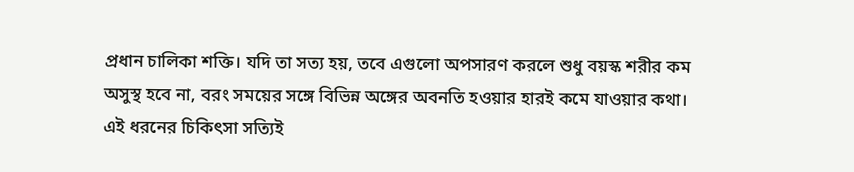প্রধান চালিকা শক্তি। যদি তা সত্য হয়, তবে এগুলো অপসারণ করলে শুধু বয়স্ক শরীর কম অসুস্থ হবে না, বরং সময়ের সঙ্গে বিভিন্ন অঙ্গের অবনতি হওয়ার হারই কমে যাওয়ার কথা।
এই ধরনের চিকিৎসা সত্যিই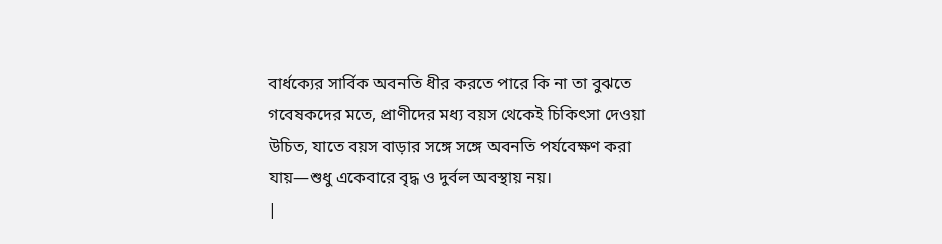বার্ধক্যের সার্বিক অবনতি ধীর করতে পারে কি না তা বুঝতে গবেষকদের মতে, প্রাণীদের মধ্য বয়স থেকেই চিকিৎসা দেওয়া উচিত, যাতে বয়স বাড়ার সঙ্গে সঙ্গে অবনতি পর্যবেক্ষণ করা যায়—শুধু একেবারে বৃদ্ধ ও দুর্বল অবস্থায় নয়।
|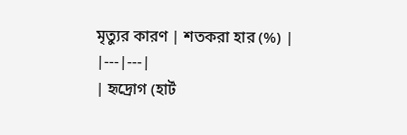মৃত্যুর কারণ | শতকরা হার (%) |
|---|---|
| হৃদ্রোগ (হার্ট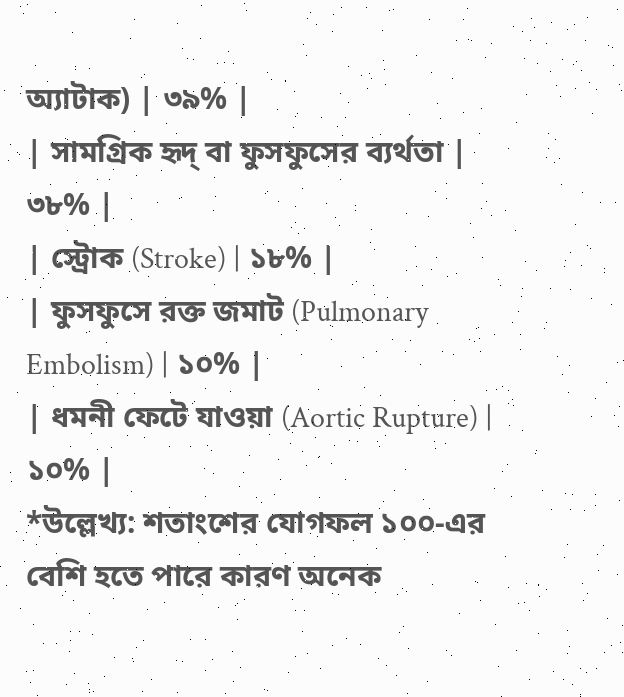অ্যাটাক) | ৩৯% |
| সামগ্রিক হৃদ্ বা ফুসফুসের ব্যর্থতা | ৩৮% |
| স্ট্রোক (Stroke) | ১৮% |
| ফুসফুসে রক্ত জমাট (Pulmonary Embolism) | ১০% |
| ধমনী ফেটে যাওয়া (Aortic Rupture) | ১০% |
*উল্লেখ্য: শতাংশের যোগফল ১০০-এর বেশি হতে পারে কারণ অনেক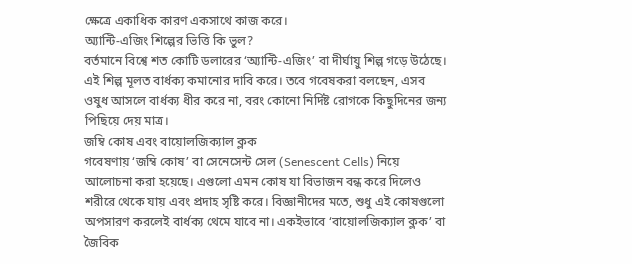ক্ষেত্রে একাধিক কারণ একসাথে কাজ করে।
অ্যান্টি-এজিং শিল্পের ভিত্তি কি ভুল?
বর্তমানে বিশ্বে শত কোটি ডলারের ‘অ্যান্টি-এজিং’ বা দীর্ঘায়ু শিল্প গড়ে উঠেছে। এই শিল্প মূলত বার্ধক্য কমানোর দাবি করে। তবে গবেষকরা বলছেন, এসব ওষুধ আসলে বার্ধক্য ধীর করে না, বরং কোনো নির্দিষ্ট রোগকে কিছুদিনের জন্য পিছিয়ে দেয় মাত্র।
জম্বি কোষ এবং বায়োলজিক্যাল ক্লক
গবেষণায় ‘জম্বি কোষ’ বা সেনেসেন্ট সেল (Senescent Cells) নিয়ে আলোচনা করা হয়েছে। এগুলো এমন কোষ যা বিভাজন বন্ধ করে দিলেও শরীরে থেকে যায় এবং প্রদাহ সৃষ্টি করে। বিজ্ঞানীদের মতে, শুধু এই কোষগুলো অপসারণ করলেই বার্ধক্য থেমে যাবে না। একইভাবে ‘বায়োলজিক্যাল ক্লক’ বা জৈবিক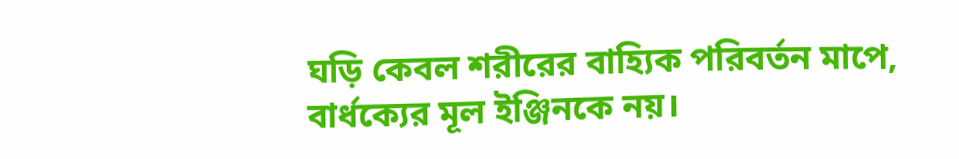ঘড়ি কেবল শরীরের বাহ্যিক পরিবর্তন মাপে, বার্ধক্যের মূল ইঞ্জিনকে নয়।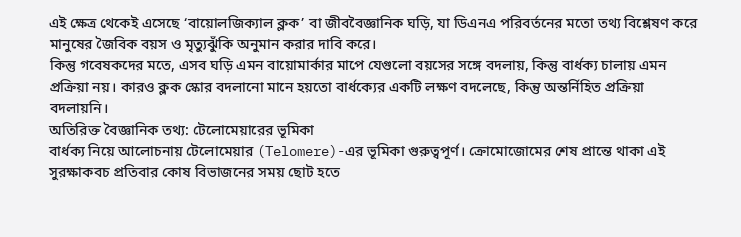এই ক্ষেত্র থেকেই এসেছে ‘বায়োলজিক্যাল ক্লক’ বা জীববৈজ্ঞানিক ঘড়ি, যা ডিএনএ পরিবর্তনের মতো তথ্য বিশ্লেষণ করে মানুষের জৈবিক বয়স ও মৃত্যুঝুঁকি অনুমান করার দাবি করে।
কিন্তু গবেষকদের মতে, এসব ঘড়ি এমন বায়োমার্কার মাপে যেগুলো বয়সের সঙ্গে বদলায়, কিন্তু বার্ধক্য চালায় এমন প্রক্রিয়া নয়। কারও ক্লক স্কোর বদলানো মানে হয়তো বার্ধক্যের একটি লক্ষণ বদলেছে, কিন্তু অন্তর্নিহিত প্রক্রিয়া বদলায়নি।
অতিরিক্ত বৈজ্ঞানিক তথ্য: টেলোমেয়ারের ভূমিকা
বার্ধক্য নিয়ে আলোচনায় টেলোমেয়ার (Telomere)-এর ভূমিকা গুরুত্বপূর্ণ। ক্রোমোজোমের শেষ প্রান্তে থাকা এই সুরক্ষাকবচ প্রতিবার কোষ বিভাজনের সময় ছোট হতে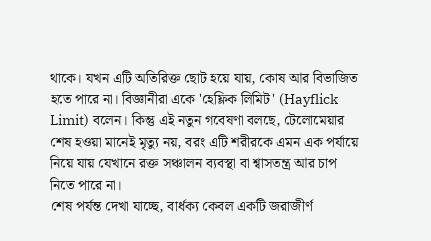থাকে। যখন এটি অতিরিক্ত ছোট হয়ে যায়, কোষ আর বিভাজিত হতে পারে না। বিজ্ঞানীরা একে 'হেফ্লিক লিমিট' (Hayflick Limit) বলেন। কিন্তু এই নতুন গবেষণা বলছে, টেলোমেয়ার শেষ হওয়া মানেই মৃত্যু নয়, বরং এটি শরীরকে এমন এক পর্যায়ে নিয়ে যায় যেখানে রক্ত সঞ্চালন ব্যবস্থা বা শ্বাসতন্ত্র আর চাপ নিতে পারে না।
শেষ পর্যন্ত দেখা যাচ্ছে, বার্ধক্য কেবল একটি জরাজীর্ণ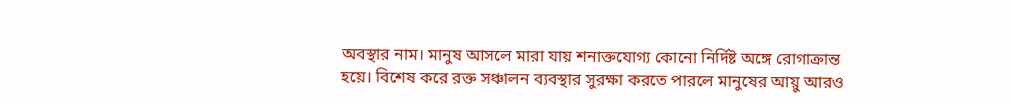অবস্থার নাম। মানুষ আসলে মারা যায় শনাক্তযোগ্য কোনো নির্দিষ্ট অঙ্গে রোগাক্রান্ত হয়ে। বিশেষ করে রক্ত সঞ্চালন ব্যবস্থার সুরক্ষা করতে পারলে মানুষের আয়ু আরও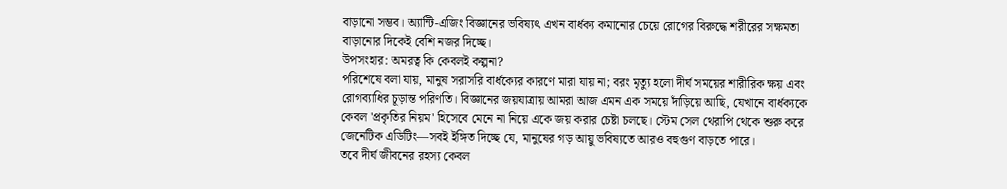বাড়ানো সম্ভব। অ্যান্টি-এজিং বিজ্ঞানের ভবিষ্যৎ এখন বার্ধক্য কমানোর চেয়ে রোগের বিরুদ্ধে শরীরের সক্ষমতা বাড়ানোর দিকেই বেশি নজর দিচ্ছে।
উপসংহার: অমরত্ব কি কেবলই কল্পনা?
পরিশেষে বলা যায়, মানুষ সরাসরি বার্ধক্যের কারণে মারা যায় না; বরং মৃত্যু হলো দীর্ঘ সময়ের শারীরিক ক্ষয় এবং রোগব্যাধির চূড়ান্ত পরিণতি। বিজ্ঞানের জয়যাত্রায় আমরা আজ এমন এক সময়ে দাঁড়িয়ে আছি, যেখানে বার্ধক্যকে কেবল 'প্রকৃতির নিয়ম' হিসেবে মেনে না নিয়ে একে জয় করার চেষ্টা চলছে। স্টেম সেল থেরাপি থেকে শুরু করে জেনেটিক এডিটিং—সবই ইঙ্গিত দিচ্ছে যে, মানুষের গড় আয়ু ভবিষ্যতে আরও বহুগুণ বাড়তে পারে।
তবে দীর্ঘ জীবনের রহস্য কেবল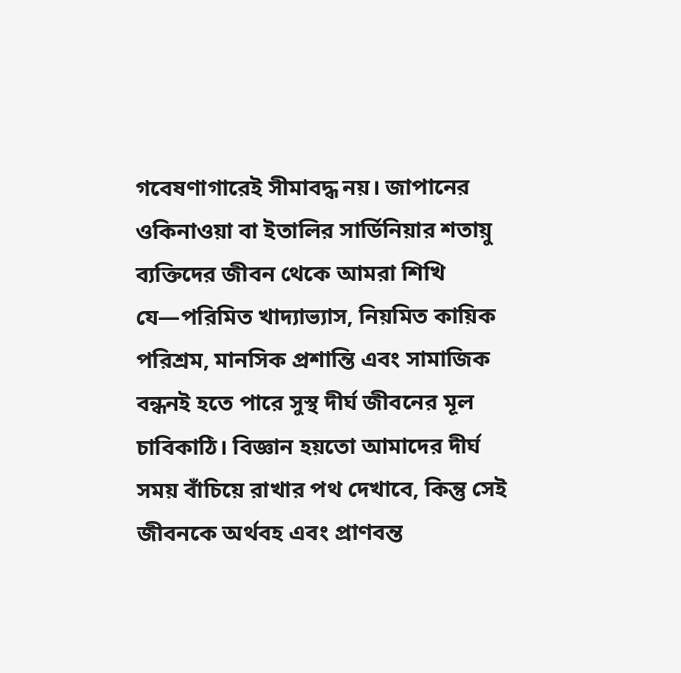গবেষণাগারেই সীমাবদ্ধ নয়। জাপানের ওকিনাওয়া বা ইতালির সার্ডিনিয়ার শতায়ু ব্যক্তিদের জীবন থেকে আমরা শিখি যে—পরিমিত খাদ্যাভ্যাস, নিয়মিত কায়িক পরিশ্রম, মানসিক প্রশান্তি এবং সামাজিক বন্ধনই হতে পারে সুস্থ দীর্ঘ জীবনের মূল চাবিকাঠি। বিজ্ঞান হয়তো আমাদের দীর্ঘ সময় বাঁচিয়ে রাখার পথ দেখাবে, কিন্তু সেই জীবনকে অর্থবহ এবং প্রাণবন্ত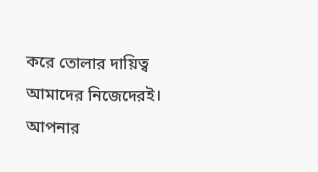করে তোলার দায়িত্ব আমাদের নিজেদেরই।
আপনার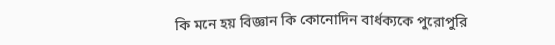কি মনে হয় বিজ্ঞান কি কোনোদিন বার্ধক্যকে পুরোপুরি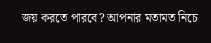জয় করতে পারবে? আপনার মতামত নিচে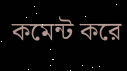কমেন্ট করে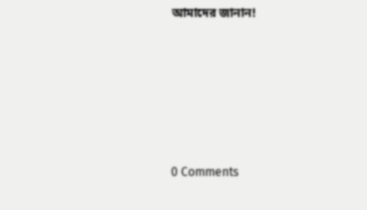আমাদের জানান!






0 Comments